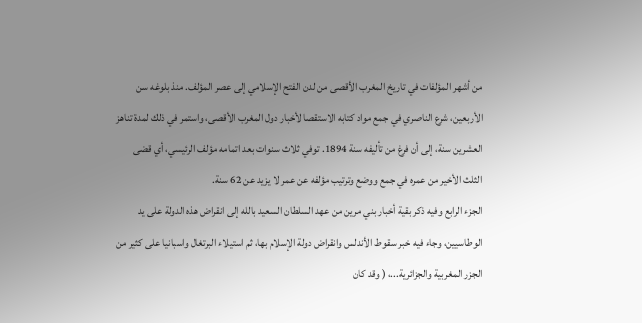من أشهر المؤلفات في تاريخ المغرب الأقصى من لدن الفتح الإسلامي إلى عصر المؤلف. منذ بلوغه سن الأربعين، شرع الناصري في جمع مواد كتابه الاستقصا لأخبار دول المغرب الأقصى، واستمر في ذلك لمدة تناهز العشرين سنة، إلى أن فرغ من تأليفه سنة 1894. توفي ثلاث سنوات بعد اتمامه مؤلف الرئيسي، أي قضى الثلث الأخير من عمره في جمع ووضع وترتيب مؤلفه عن عمر لا يزيد عن 62 سنة.
الجزء الرابع وفيه ذكر بقية أخبار بني مرين من عهد السلطان السعيد بالله إلى انقراض هذه الدولة على يد الوطاسيين، وجاء فيه خبر سقوط الأندلس وانقراض دولة الإسلام بها، ثم استيلاء البرتغال واسبانيا على كثير من الجزر المغربية والجزائرية...، ( وقد كان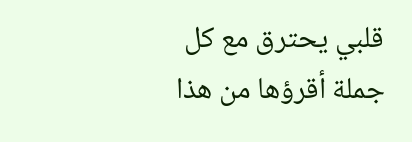قلبي يحترق مع كل جملة أقرؤها من هذا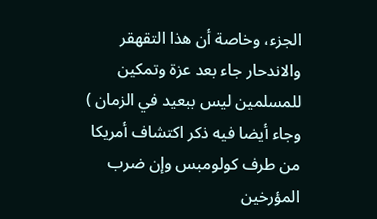الجزء، وخاصة أن هذا التقهقر والاندحار جاء بعد عزة وتمكين للمسلمين ليس ببعيد في الزمان ) وجاء أيضا فيه ذكر اكتشاف أمريكا من طرف كولومبس وإن ضرب المؤرخين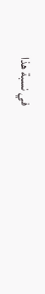في نسبة هذا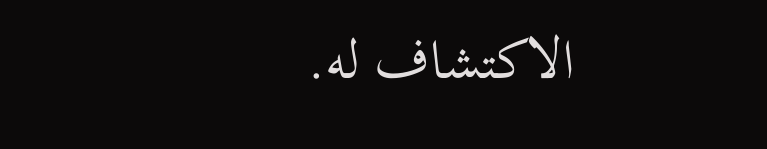الاكتشاف له.